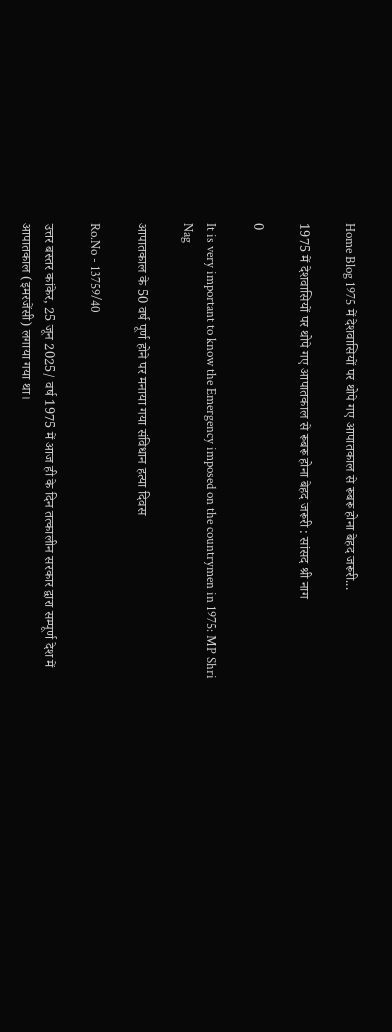Home Blog 1975 में देशवासियों पर थोपे गए आपातकाल से रूबरू होना बेहद जरूरी...

1975 में देशवासियों पर थोपे गए आपातकाल से रूबरू होना बेहद जरूरी : सांसद श्री नाग

0

It is very important to know the Emergency imposed on the countrymen in 1975: MP Shri Nag

आपातकाल के 50 वर्ष पूर्ण होने पर मनाया गया संविधान हत्या दिवस

Ro.No - 13759/40

उत्तर बस्तर कांकेर, 25 जून 2025/ वर्ष 1975 में आज ही के दिन तत्कालीन सरकार द्वारा सम्पूर्ण देश में आपातकाल (इमरजेंसी) लगाया गया था।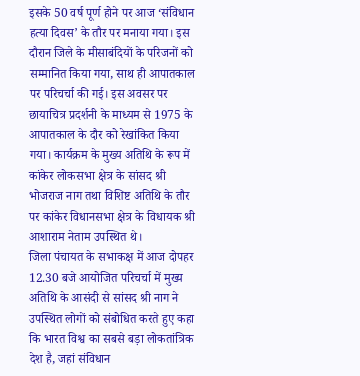इसके 50 वर्ष पूर्ण होने पर आज ‘संविधान हत्या दिवस’ के तौर पर मनाया गया। इस दौरान जिले के मीसाबंदियों के परिजनों को सम्मानित किया गया, साथ ही आपातकाल पर परिचर्चा की गई। इस अवसर पर छायाचित्र प्रदर्शनी के माध्यम से 1975 के आपातकाल के दौर को रेखांकित किया गया। कार्यक्रम के मुख्य अतिथि के रूप में कांकेर लोकसभा क्षेत्र के सांसद श्री भोजराज नाग तथा विशिष्ट अतिथि के तौर पर कांकेर विधानसभा क्षेत्र के विधायक श्री आशाराम नेताम उपस्थित थे।
जिला पंचायत के सभाकक्ष में आज दोपहर 12.30 बजे आयोजित परिचर्चा में मुख्य अतिथि के आसंदी से सांसद श्री नाग ने उपस्थित लोगों को संबोधित करते हुए कहा कि भारत विश्व का सबसे बड़ा लोकतांत्रिक देश है, जहां संविधान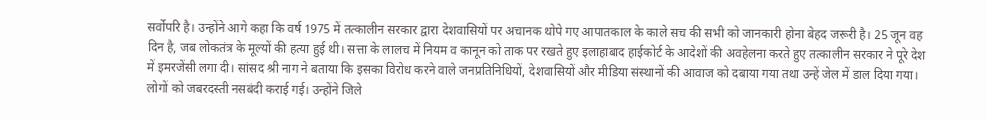सर्वोपरि है। उन्होंने आगे कहा कि वर्ष 1975 में तत्कालीन सरकार द्वारा देशवासियों पर अचानक थोपे गए आपातकाल के काले सच की सभी को जानकारी होना बेहद जरूरी है। 25 जून वह दिन है, जब लोकतंत्र के मूल्यों की हत्या हुई थी। सत्ता के लालच में नियम व कानून को ताक पर रखते हुए इलाहाबाद हाईकोर्ट के आदेशों की अवहेलना करते हुए तत्कालीन सरकार ने पूरे देश में इमरजेंसी लगा दी। सांसद श्री नाग ने बताया कि इसका विरोध करने वाले जनप्रतिनिधियों, देशवासियों और मीडिया संस्थानों की आवाज को दबाया गया तथा उन्हें जेल में डाल दिया गया। लोगों को जबरदस्ती नसबंदी कराई गई। उन्होंने जिले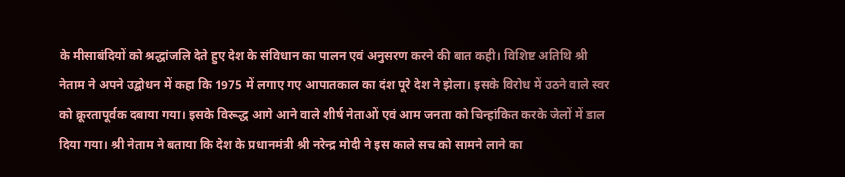के मीसाबंदियों को श्रद्धांजलि देते हुए देश के संविधान का पालन एवं अनुसरण करने की बात कही। विशिष्ट अतिथि श्री नेताम ने अपने उद्बोधन में कहा कि 1975 में लगाए गए आपातकाल का दंश पूरे देश ने झेला। इसके विरोध में उठने वाले स्वर को क्रूरतापूर्वक दबाया गया। इसके विरूद्ध आगे आने वाले शीर्ष नेताओं एवं आम जनता को चिन्हांकित करके जेलों में डाल दिया गया। श्री नेताम ने बताया कि देश के प्रधानमंत्री श्री नरेन्द्र मोदी ने इस काले सच को सामने लाने का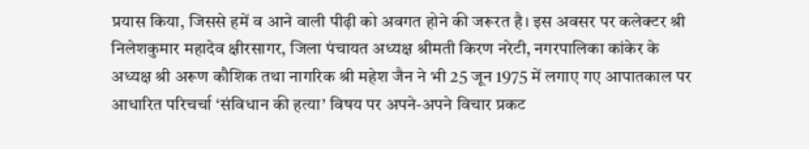प्रयास किया, जिससे हमें व आने वाली पीढ़ी को अवगत होने की जरूरत है। इस अवसर पर कलेक्टर श्री निलेशकुमार महादेव क्षीरसागर, जिला पंचायत अध्यक्ष श्रीमती किरण नरेटी, नगरपालिका कांकेर के अध्यक्ष श्री अरूण कौशिक तथा नागरिक श्री महेश जैन ने भी 25 जून 1975 में लगाए गए आपातकाल पर आधारित परिचर्चा ‘संविधान की हत्या’ विषय पर अपने-अपने विचार प्रकट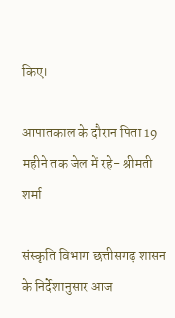किए।

आपातकाल के दौरान पिता 19 महीने तक जेल में रहे- श्रीमती शर्मा

संस्कृति विभाग छत्तीसगढ़ शासन के निर्देशानुसार आज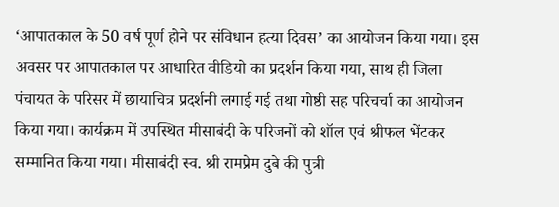‘आपातकाल के 50 वर्ष पूर्ण होने पर संविधान हत्या दिवस’ का आयोजन किया गया। इस अवसर पर आपातकाल पर आधारित वीडियो का प्रदर्शन किया गया, साथ ही जिला पंचायत के परिसर में छायाचित्र प्रदर्शनी लगाई गई तथा गोष्ठी सह परिचर्चा का आयोजन किया गया। कार्यक्रम में उपस्थित मीसाबंदी के परिजनों को शॉल एवं श्रीफल भेंटकर सम्मानित किया गया। मीसाबंदी स्व. श्री रामप्रेम दुबे की पुत्री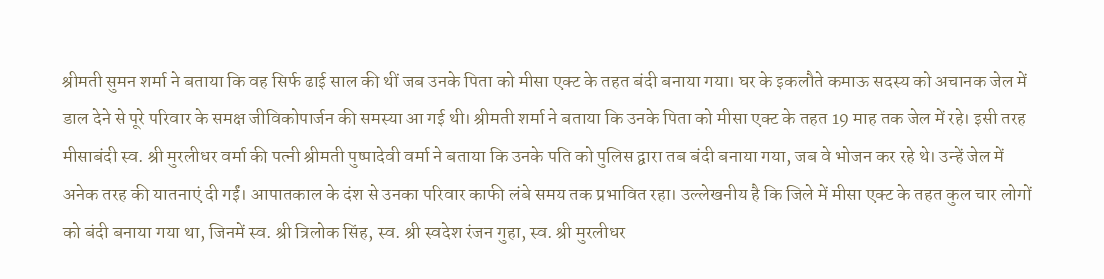श्रीमती सुमन शर्मा ने बताया कि वह सिर्फ ढाई साल की थीं जब उनके पिता को मीसा एक्ट के तहत बंदी बनाया गया। घर के इकलौते कमाऊ सदस्य को अचानक जेल में डाल देने से पूरे परिवार के समक्ष जीविकोपार्जन की समस्या आ गई थी। श्रीमती शर्मा ने बताया कि उनके पिता को मीसा एक्ट के तहत 19 माह तक जेल में रहे। इसी तरह मीसाबंदी स्व. श्री मुरलीधर वर्मा की पत्नी श्रीमती पुष्पादेवी वर्मा ने बताया कि उनके पति को पुलिस द्वारा तब बंदी बनाया गया, जब वे भोजन कर रहे थे। उन्हें जेल में अनेक तरह की यातनाएं दी गईं। आपातकाल के दंश से उनका परिवार काफी लंबे समय तक प्रभावित रहा। उल्लेखनीय है कि जिले में मीसा एक्ट के तहत कुल चार लोगों को बंदी बनाया गया था, जिनमें स्व. श्री त्रिलोक सिंह, स्व. श्री स्वदेश रंजन गुहा, स्व. श्री मुरलीधर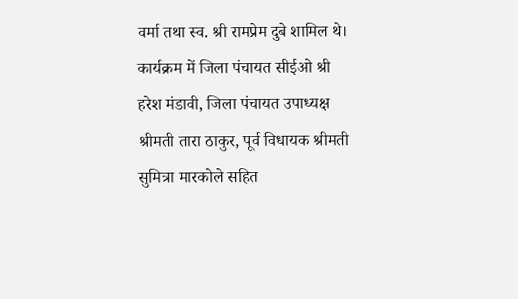वर्मा तथा स्व. श्री रामप्रेम दुबे शामिल थे। कार्यक्रम में जिला पंचायत सीईओ श्री हरेश मंडावी, जिला पंचायत उपाध्यक्ष श्रीमती तारा ठाकुर, पूर्व विधायक श्रीमती सुमित्रा मारकोले सहित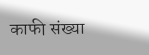काफी संख्या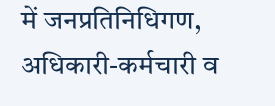में जनप्रतिनिधिगण, अधिकारी-कर्मचारी व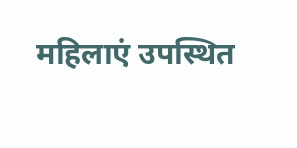महिलाएं उपस्थित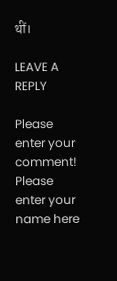थीं।

LEAVE A REPLY

Please enter your comment!
Please enter your name here